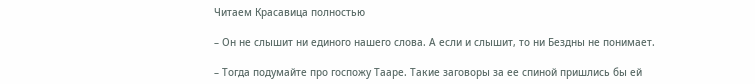Читаем Красавица полностью

– Он не слышит ни единого нашего слова. А если и слышит, то ни Бездны не понимает.

– Тогда подумайте про госпожу Тааре. Такие заговоры за ее спиной пришлись бы ей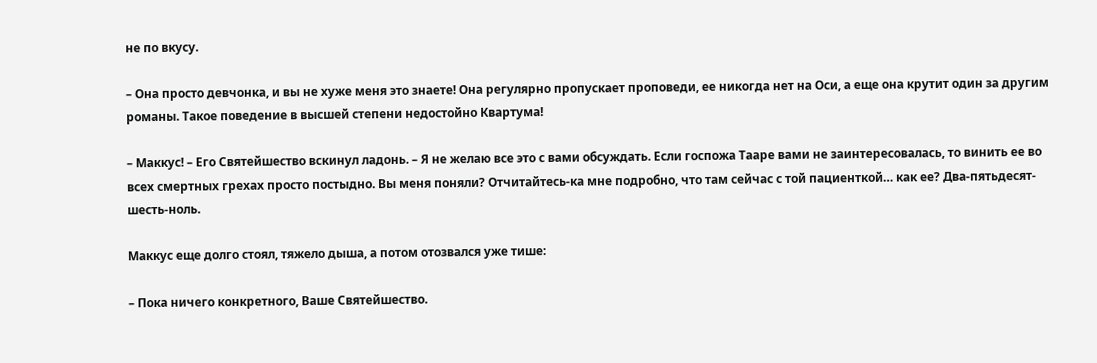не по вкусу.

– Она просто девчонка, и вы не хуже меня это знаете! Она регулярно пропускает проповеди, ее никогда нет на Оси, а еще она крутит один за другим романы. Такое поведение в высшей степени недостойно Квартума!

– Маккус! – Его Святейшество вскинул ладонь. – Я не желаю все это с вами обсуждать. Если госпожа Тааре вами не заинтересовалась, то винить ее во всех смертных грехах просто постыдно. Вы меня поняли? Отчитайтесь-ка мне подробно, что там сейчас с той пациенткой… как ее? Два-пятьдесят-шесть-ноль.

Маккус еще долго стоял, тяжело дыша, а потом отозвался уже тише:

– Пока ничего конкретного, Ваше Святейшество.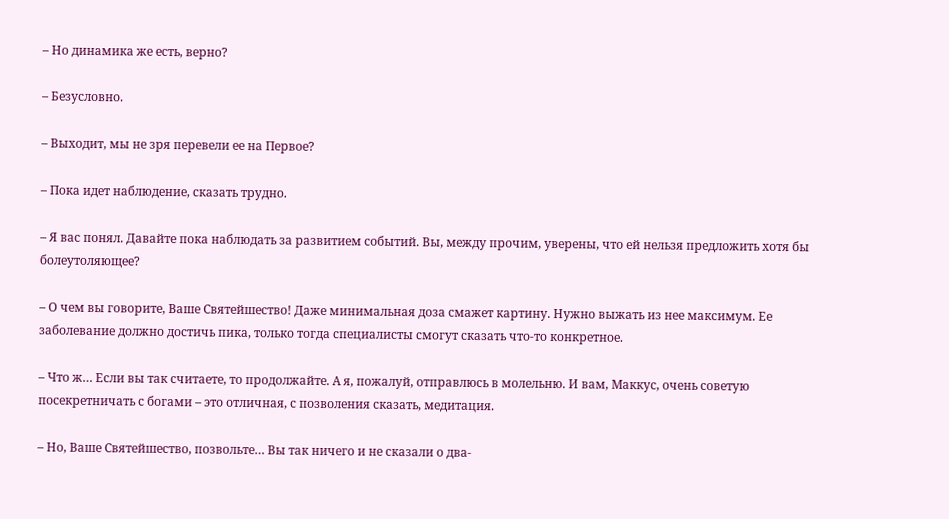– Но динамика же есть, верно?

– Безусловно.

– Выходит, мы не зря перевели ее на Первое?

– Пока идет наблюдение, сказать трудно.

– Я вас понял. Давайте пока наблюдать за развитием событий. Вы, между прочим, уверены, что ей нельзя предложить хотя бы болеутоляющее?

– О чем вы говорите, Ваше Святейшество! Даже минимальная доза смажет картину. Нужно выжать из нее максимум. Ее заболевание должно достичь пика, только тогда специалисты смогут сказать что-то конкретное.

– Что ж… Если вы так считаете, то продолжайте. А я, пожалуй, отправлюсь в молельню. И вам, Маккус, очень советую посекретничать с богами – это отличная, с позволения сказать, медитация.

– Но, Ваше Святейшество, позвольте… Вы так ничего и не сказали о два-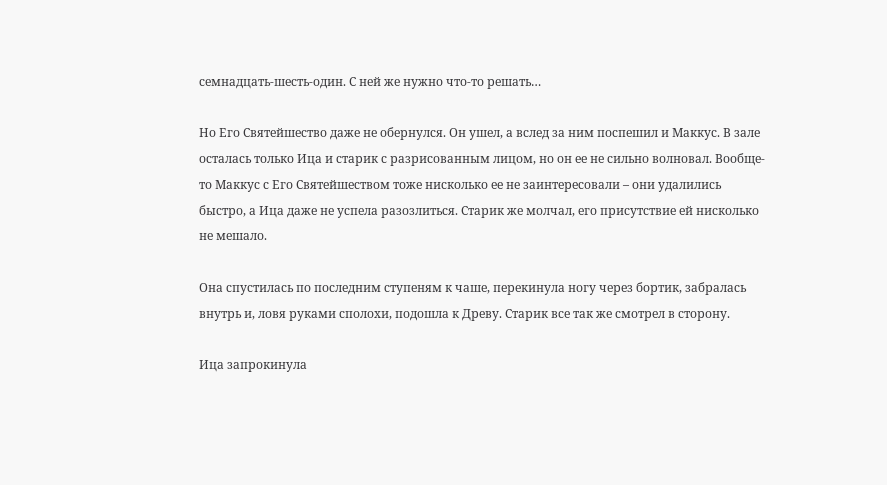семнадцать-шесть-один. С ней же нужно что-то решать…

Но Его Святейшество даже не обернулся. Он ушел, а вслед за ним поспешил и Маккус. В зале осталась только Ица и старик с разрисованным лицом, но он ее не сильно волновал. Вообще-то Маккус с Его Святейшеством тоже нисколько ее не заинтересовали – они удалились быстро, а Ица даже не успела разозлиться. Старик же молчал, его присутствие ей нисколько не мешало.

Она спустилась по последним ступеням к чаше, перекинула ногу через бортик, забралась внутрь и, ловя руками сполохи, подошла к Древу. Старик все так же смотрел в сторону.

Ица запрокинула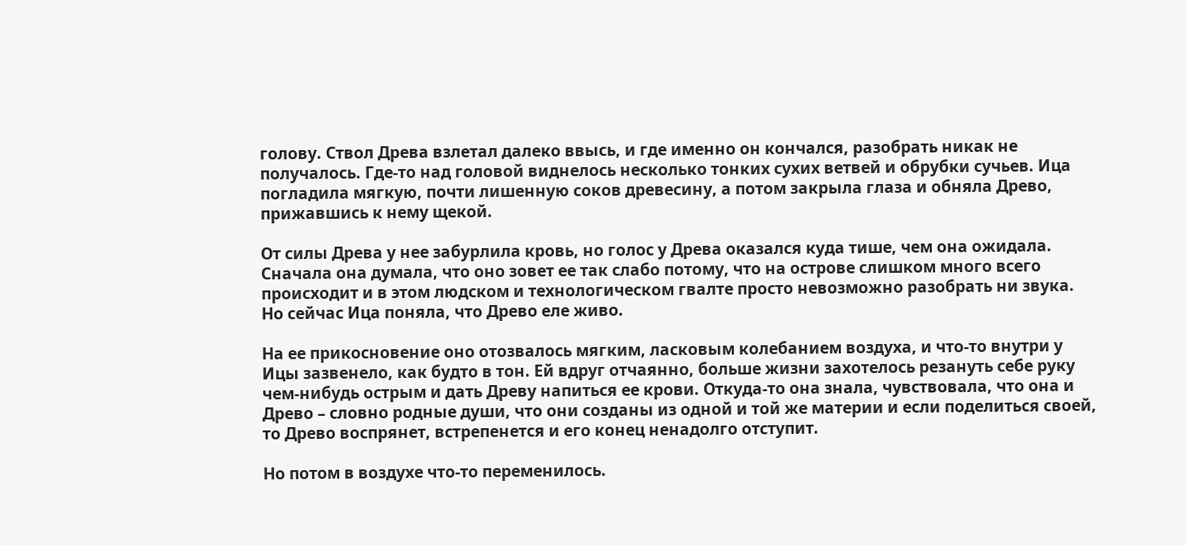голову. Ствол Древа взлетал далеко ввысь, и где именно он кончался, разобрать никак не получалось. Где-то над головой виднелось несколько тонких сухих ветвей и обрубки сучьев. Ица погладила мягкую, почти лишенную соков древесину, а потом закрыла глаза и обняла Древо, прижавшись к нему щекой.

От силы Древа у нее забурлила кровь, но голос у Древа оказался куда тише, чем она ожидала. Сначала она думала, что оно зовет ее так слабо потому, что на острове слишком много всего происходит и в этом людском и технологическом гвалте просто невозможно разобрать ни звука. Но сейчас Ица поняла, что Древо еле живо.

На ее прикосновение оно отозвалось мягким, ласковым колебанием воздуха, и что-то внутри у Ицы зазвенело, как будто в тон. Ей вдруг отчаянно, больше жизни захотелось резануть себе руку чем-нибудь острым и дать Древу напиться ее крови. Откуда-то она знала, чувствовала, что она и Древо – словно родные души, что они созданы из одной и той же материи и если поделиться своей, то Древо воспрянет, встрепенется и его конец ненадолго отступит.

Но потом в воздухе что-то переменилось.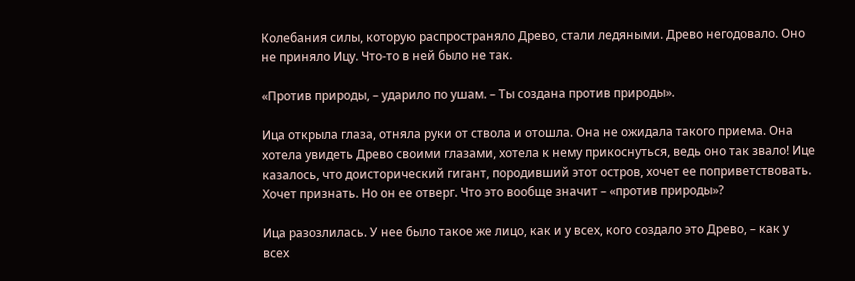Колебания силы, которую распространяло Древо, стали ледяными. Древо негодовало. Оно не приняло Ицу. Что-то в ней было не так.

«Против природы, – ударило по ушам. – Ты создана против природы».

Ица открыла глаза, отняла руки от ствола и отошла. Она не ожидала такого приема. Она хотела увидеть Древо своими глазами, хотела к нему прикоснуться, ведь оно так звало! Ице казалось, что доисторический гигант, породивший этот остров, хочет ее поприветствовать. Хочет признать. Но он ее отверг. Что это вообще значит – «против природы»?

Ица разозлилась. У нее было такое же лицо, как и у всех, кого создало это Древо, – как у всех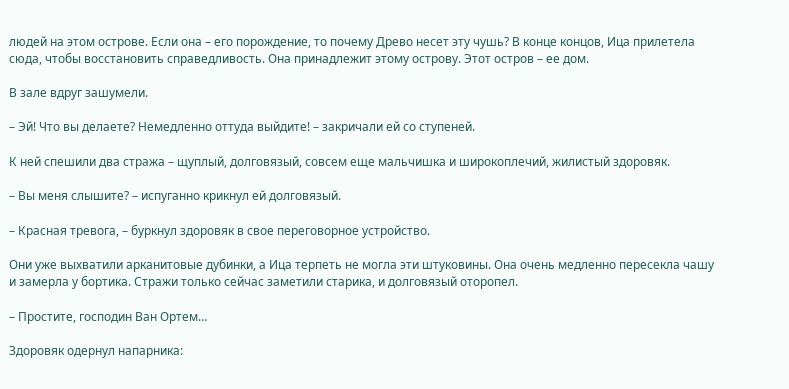людей на этом острове. Если она – его порождение, то почему Древо несет эту чушь? В конце концов, Ица прилетела сюда, чтобы восстановить справедливость. Она принадлежит этому острову. Этот остров – ее дом.

В зале вдруг зашумели.

– Эй! Что вы делаете? Немедленно оттуда выйдите! – закричали ей со ступеней.

К ней спешили два стража – щуплый, долговязый, совсем еще мальчишка и широкоплечий, жилистый здоровяк.

– Вы меня слышите? – испуганно крикнул ей долговязый.

– Красная тревога, – буркнул здоровяк в свое переговорное устройство.

Они уже выхватили арканитовые дубинки, а Ица терпеть не могла эти штуковины. Она очень медленно пересекла чашу и замерла у бортика. Стражи только сейчас заметили старика, и долговязый оторопел.

– Простите, господин Ван Ортем…

Здоровяк одернул напарника: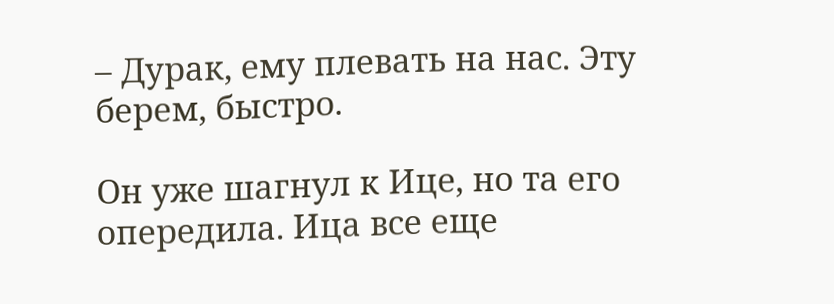– Дурак, ему плевать на нас. Эту берем, быстро.

Он уже шагнул к Ице, но та его опередила. Ица все еще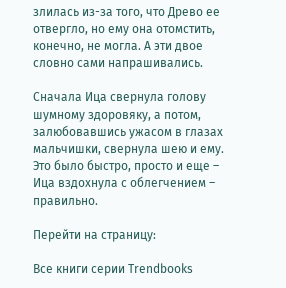злилась из-за того, что Древо ее отвергло, но ему она отомстить, конечно, не могла. А эти двое словно сами напрашивались.

Сначала Ица свернула голову шумному здоровяку, а потом, залюбовавшись ужасом в глазах мальчишки, свернула шею и ему. Это было быстро, просто и еще – Ица вздохнула с облегчением – правильно.

Перейти на страницу:

Все книги серии Trendbooks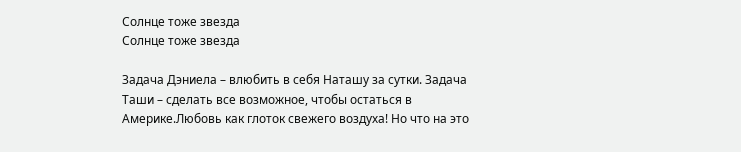Солнце тоже звезда
Солнце тоже звезда

Задача Дэниела – влюбить в себя Наташу за сутки. Задача Таши – сделать все возможное, чтобы остаться в Америке.Любовь как глоток свежего воздуха! Но что на это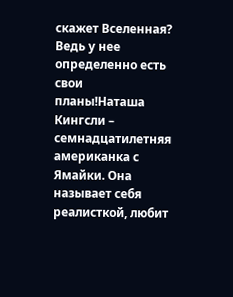скажет Вселенная? Ведь у нее определенно есть свои планы!Наташа Кингсли – семнадцатилетняя американка с Ямайки. Она называет себя реалисткой, любит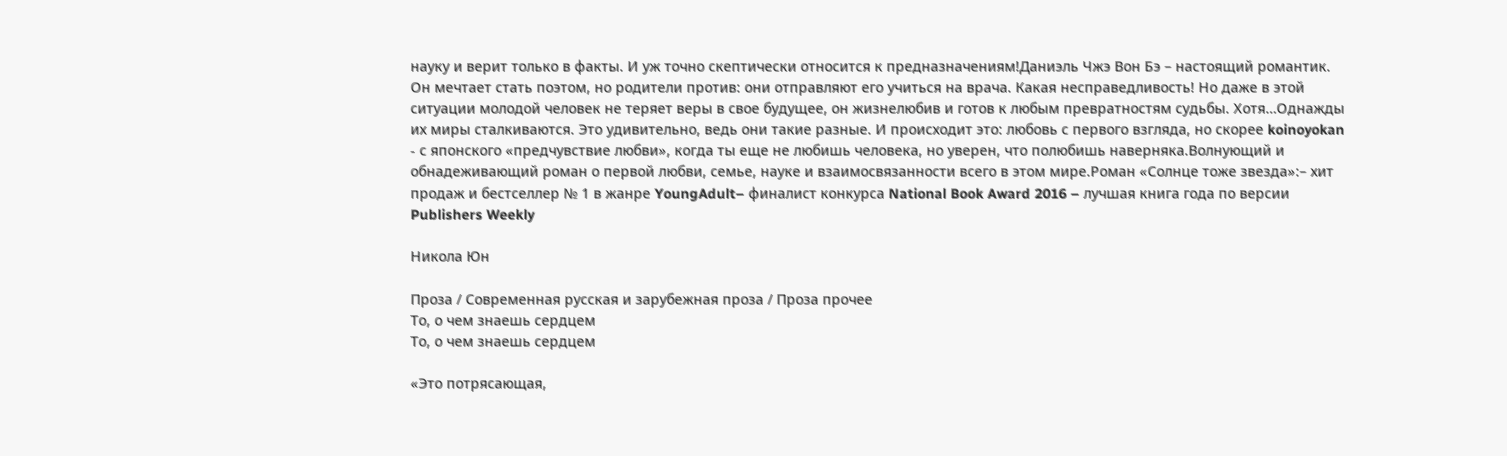науку и верит только в факты. И уж точно скептически относится к предназначениям!Даниэль Чжэ Вон Бэ – настоящий романтик. Он мечтает стать поэтом, но родители против: они отправляют его учиться на врача. Какая несправедливость! Но даже в этой ситуации молодой человек не теряет веры в свое будущее, он жизнелюбив и готов к любым превратностям судьбы. Хотя…Однажды их миры сталкиваются. Это удивительно, ведь они такие разные. И происходит это: любовь с первого взгляда, но скорее koinoyokan - с японского «предчувствие любви», когда ты еще не любишь человека, но уверен, что полюбишь наверняка.Волнующий и обнадеживающий роман о первой любви, семье, науке и взаимосвязанности всего в этом мире.Роман «Солнце тоже звезда»:– хит продаж и бестселлер № 1 в жанре YoungAdult– финалист конкурса National Book Award 2016 – лучшая книга года по версии Publishers Weekly

Никола Юн

Проза / Современная русская и зарубежная проза / Проза прочее
То, о чем знаешь сердцем
То, о чем знаешь сердцем

«Это потрясающая,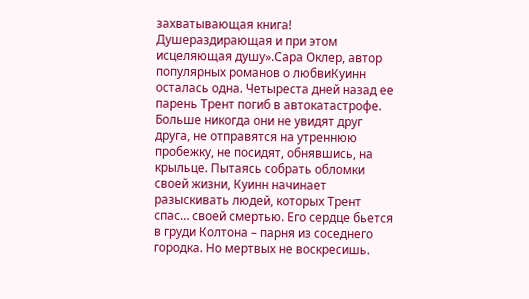захватывающая книга! Душераздирающая и при этом исцеляющая душу».Сара Оклер, автор популярных романов о любвиКуинн осталась одна. Четыреста дней назад ее парень Трент погиб в автокатастрофе. Больше никогда они не увидят друг друга, не отправятся на утреннюю пробежку, не посидят, обнявшись, на крыльце. Пытаясь собрать обломки своей жизни, Куинн начинает разыскивать людей, которых Трент спас… своей смертью. Его сердце бьется в груди Колтона – парня из соседнего городка. Но мертвых не воскресишь.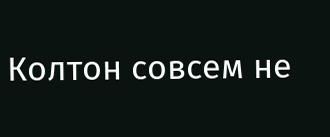Колтон совсем не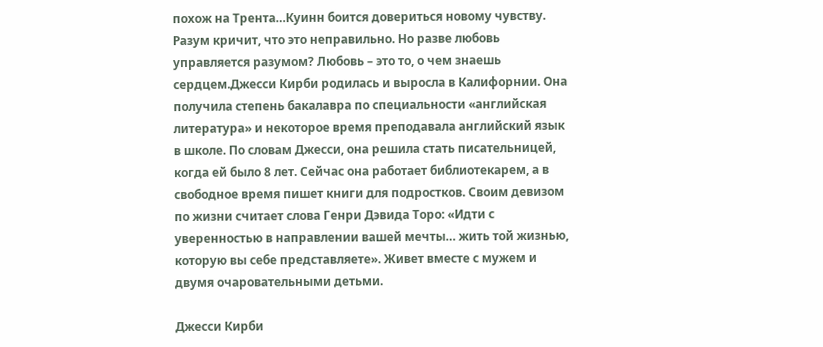похож на Трента…Куинн боится довериться новому чувству. Разум кричит, что это неправильно. Но разве любовь управляется разумом? Любовь – это то, о чем знаешь сердцем.Джесси Кирби родилась и выросла в Калифорнии. Она получила степень бакалавра по специальности «английская литература» и некоторое время преподавала английский язык в школе. По словам Джесси, она решила стать писательницей, когда ей было 8 лет. Сейчас она работает библиотекарем, а в свободное время пишет книги для подростков. Своим девизом по жизни считает слова Генри Дэвида Торо: «Идти с уверенностью в направлении вашей мечты… жить той жизнью, которую вы себе представляете». Живет вместе с мужем и двумя очаровательными детьми.

Джесси Кирби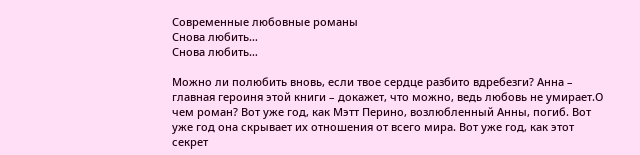Современные любовные романы
Снова любить…
Снова любить…

Можно ли полюбить вновь, если твое сердце разбито вдребезги? Анна – главная героиня этой книги – докажет, что можно, ведь любовь не умирает.О чем роман? Вот уже год, как Мэтт Перино, возлюбленный Анны, погиб. Вот уже год она скрывает их отношения от всего мира. Вот уже год, как этот секрет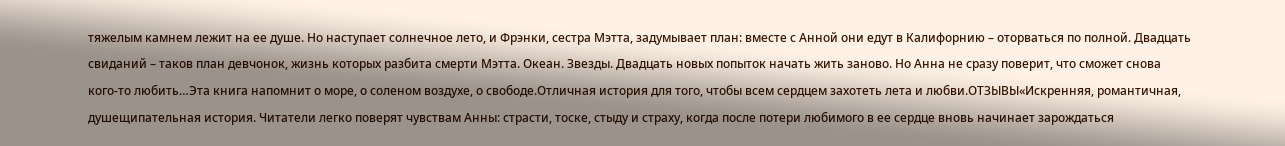тяжелым камнем лежит на ее душе. Но наступает солнечное лето, и Фрэнки, сестра Мэтта, задумывает план: вместе с Анной они едут в Калифорнию – оторваться по полной. Двадцать свиданий – таков план девчонок, жизнь которых разбита смерти Мэтта. Океан. Звезды. Двадцать новых попыток начать жить заново. Но Анна не сразу поверит, что сможет снова кого-то любить…Эта книга напомнит о море, о соленом воздухе, о свободе.Отличная история для того, чтобы всем сердцем захотеть лета и любви.ОТЗЫВЫ«Искренняя, романтичная, душещипательная история. Читатели легко поверят чувствам Анны: страсти, тоске, стыду и страху, когда после потери любимого в ее сердце вновь начинает зарождаться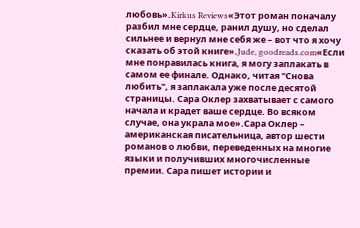любовь».Kirkus Reviews«Этот роман поначалу разбил мне сердце, ранил душу, но сделал сильнее и вернул мне себя же – вот что я хочу сказать об этой книге».Jude, goodreads.com«Если мне понравилась книга, я могу заплакать в самом ее финале. Однако, читая "Снова любить", я заплакала уже после десятой страницы. Сара Оклер захватывает с самого начала и крадет ваше сердце. Во всяком случае, она украла мое».Сара Оклер – американская писательница, автор шести романов о любви, переведенных на многие языки и получивших многочисленные премии. Сара пишет истории и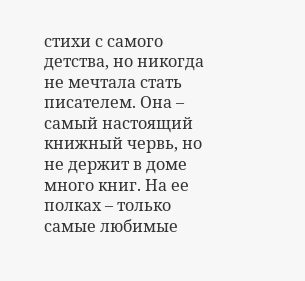стихи с самого детства, но никогда не мечтала стать писателем. Она – самый настоящий книжный червь, но не держит в доме много книг. На ее полках – только самые любимые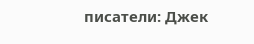писатели: Джек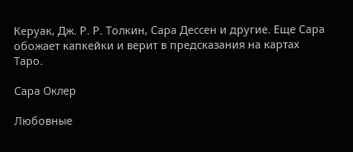Керуак, Дж. Р. Р. Толкин, Сара Дессен и другие. Еще Сара обожает капкейки и верит в предсказания на картах Таро.

Сара Оклер

Любовные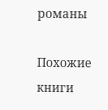романы

Похожие книги